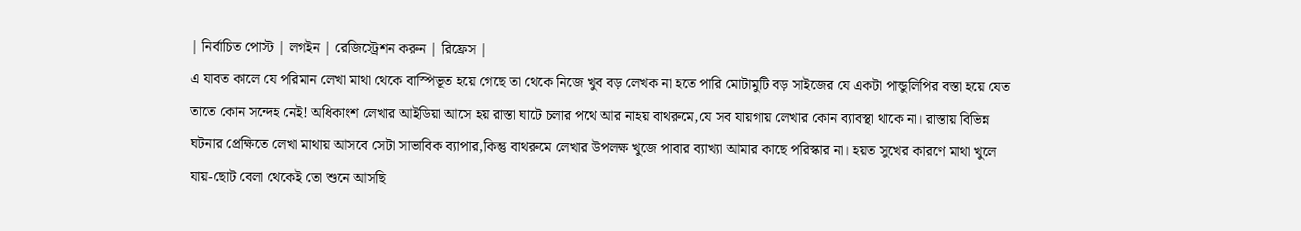| নির্বাচিত পোস্ট | লগইন | রেজিস্ট্রেশন করুন | রিফ্রেস |
এ যাবত কালে যে পরিমান লেখা মাথা থেকে বাস্পিভূত হয়ে গেছে তা থেকে নিজে খুব বড় লেখক না হতে পারি মোটামুটি বড় সাইজের যে একটা পান্ডুলিপির বস্তা হয়ে যেত তাতে কোন সন্দেহ নেই! অধিকাংশ লেখার আইডিয়া আসে হয় রাস্তা ঘাটে চলার পথে আর নাহয় বাথরুমে,যে সব যায়গায় লেখার কোন ব্যাবস্থা থাকে না। রাস্তায় বিভিন্ন ঘটনার প্রেক্ষিতে লেখা মাথায় আসবে সেটা সাভাবিক ব্যাপার,কিন্তু বাথরুমে লেখার উপলক্ষ খুজে পাবার ব্যাখ্যা আমার কাছে পরিস্কার না। হয়ত সুখের কারণে মাথা খুলে যায়-ছোট বেলা থেকেই তো শুনে আসছি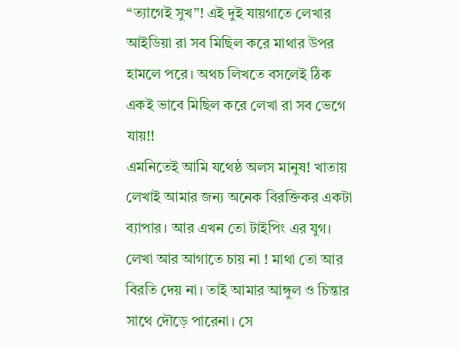“ত্যাগেই সুখ”! এই দুই যায়গাতে লেখার আইডিয়া রা সব মিছিল করে মাথার উপর হামলে পরে। অথচ লিখতে বসলেই ঠিক একই ভাবে মিছিল করে লেখা রা সব ভেগে যায়!!
এমনিতেই আমি যথেষ্ঠ অলস মানুষ! খাতায় লেখাই আমার জন্য অনেক বিরক্তিকর একটা ব্যাপার। আর এখন তো টাইপিং এর যুগ। লেখা আর আগাতে চায় না ! মাথা তো আর বিরতি দেয় না। তাই আমার আঙ্গুল ও চিন্তার সাথে দৌড়ে পারেনা। সে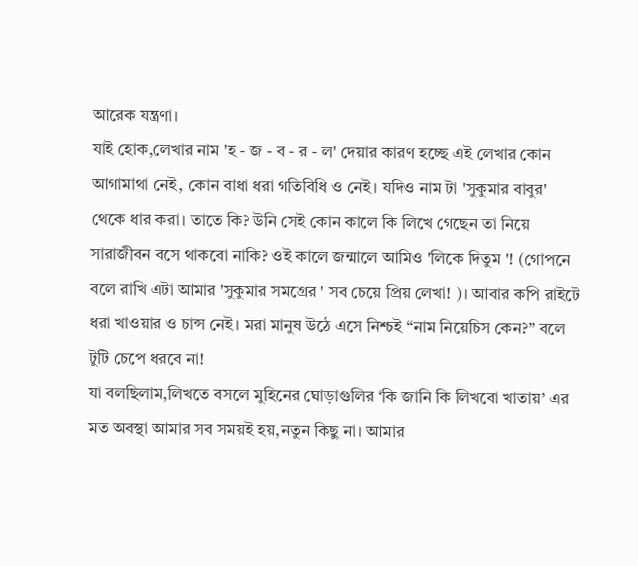আরেক যন্ত্রণা।
যাই হোক,লেখার নাম 'হ - জ - ব - র - ল' দেয়ার কারণ হচ্ছে এই লেখার কোন আগামাথা নেই, কোন বাধা ধরা গতিবিধি ও নেই। যদিও নাম টা 'সুকুমার বাবুর' থেকে ধার করা। তাতে কি? উনি সেই কোন কালে কি লিখে গেছেন তা নিয়ে সারাজীবন বসে থাকবো নাকি? ওই কালে জন্মালে আমিও 'লিকে দিতুম '! (গোপনে বলে রাখি এটা আমার 'সুকুমার সমগ্রের ' সব চেয়ে প্রিয় লেখা! )। আবার কপি রাইটে ধরা খাওয়ার ও চান্স নেই। মরা মানুষ উঠে এসে নিশ্চই “নাম নিয়েচিস কেন?” বলে টুটি চেপে ধরবে না!
যা বলছিলাম,লিখতে বসলে মুহিনের ঘোড়াগুলির ‘কি জানি কি লিখবো খাতায়’ এর মত অবস্থা আমার সব সময়ই হয়,নতুন কিছু না। আমার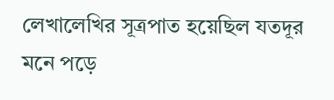লেখালেখির সূত্রপাত হয়েছিল যতদূর মনে পড়ে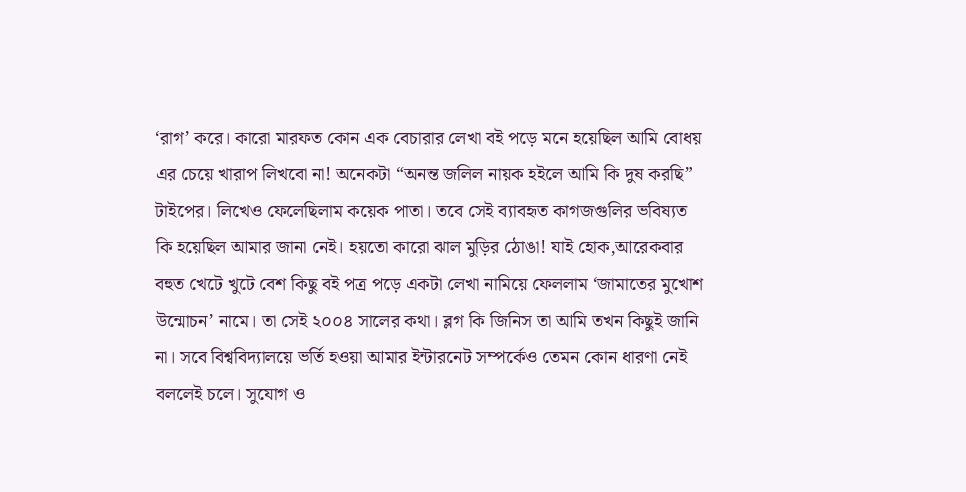‘রাগ’ করে। কারো মারফত কোন এক বেচারার লেখা বই পড়ে মনে হয়েছিল আমি বোধয় এর চেয়ে খারাপ লিখবো না! অনেকটা “অনন্ত জলিল নায়ক হইলে আমি কি দুষ করছি” টাইপের। লিখেও ফেলেছিলাম কয়েক পাতা। তবে সেই ব্যাবহৃত কাগজগুলির ভবিষ্যত কি হয়েছিল আমার জানা নেই। হয়তো কারো ঝাল মুড়ির ঠোঙা! যাই হোক,আরেকবার বহুত খেটে খুটে বেশ কিছু বই পত্র পড়ে একটা লেখা নামিয়ে ফেললাম ‘জামাতের মুখোশ উন্মোচন’ নামে। তা সেই ২০০৪ সালের কথা। ব্লগ কি জিনিস তা আমি তখন কিছুই জানি না। সবে বিশ্ববিদ্যালয়ে ভর্তি হওয়া আমার ইন্টারনেট সম্পর্কেও তেমন কোন ধারণা নেই বললেই চলে। সুযোগ ও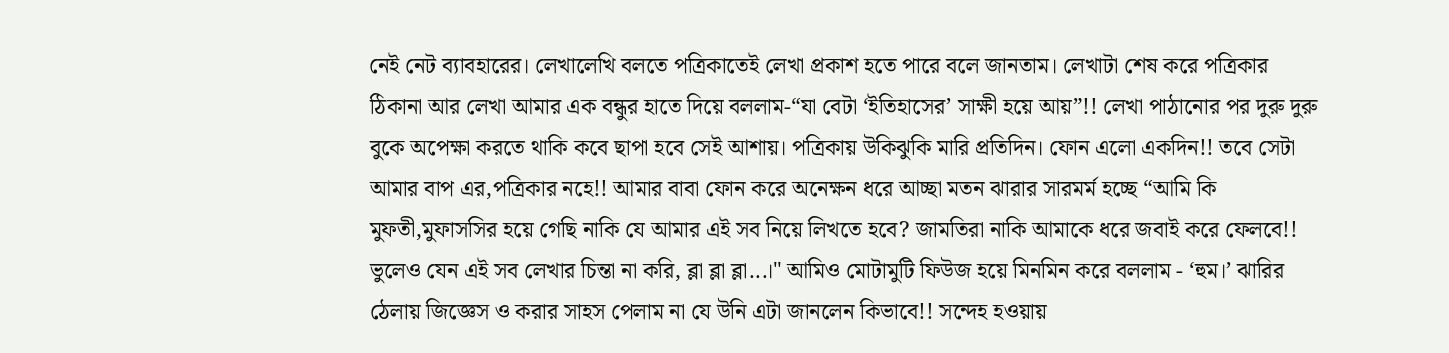নেই নেট ব্যাবহারের। লেখালেখি বলতে পত্রিকাতেই লেখা প্রকাশ হতে পারে বলে জানতাম। লেখাটা শেষ করে পত্রিকার ঠিকানা আর লেখা আমার এক বন্ধুর হাতে দিয়ে বললাম-“যা বেটা ‘ইতিহাসের’ সাক্ষী হয়ে আয়”!! লেখা পাঠানোর পর দুরু দুরু বুকে অপেক্ষা করতে থাকি কবে ছাপা হবে সেই আশায়। পত্রিকায় উকিঝুকি মারি প্রতিদিন। ফোন এলো একদিন!! তবে সেটা আমার বাপ এর,পত্রিকার নহে!! আমার বাবা ফোন করে অনেক্ষন ধরে আচ্ছা মতন ঝারার সারমর্ম হচ্ছে “আমি কি মুফতী,মুফাসসির হয়ে গেছি নাকি যে আমার এই সব নিয়ে লিখতে হবে? জামতিরা নাকি আমাকে ধরে জবাই করে ফেলবে!! ভুলেও যেন এই সব লেখার চিন্তা না করি, ব্লা ব্লা ব্লা...।" আমিও মোটামুটি ফিউজ হয়ে মিনমিন করে বললাম - ‘হুম।’ ঝারির ঠেলায় জিজ্ঞেস ও করার সাহস পেলাম না যে উনি এটা জানলেন কিভাবে!! সন্দেহ হওয়ায়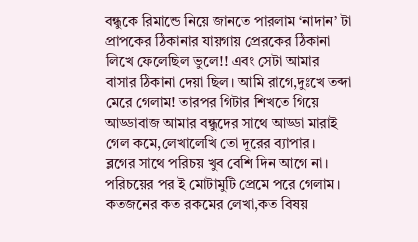বন্ধুকে রিমান্ডে নিয়ে জানতে পারলাম ‘নাদান’ টা প্রাপকের ঠিকানার যায়গায় প্রেরকের ঠিকানা লিখে ফেলেছিল ভুলে!! এবং সেটা আমার বাসার ঠিকানা দেয়া ছিল। আমি রাগে,দুঃখে তব্দা মেরে গেলাম! তারপর গিটার শিখতে গিয়ে আড্ডাবাজ আমার বন্ধুদের সাথে আড্ডা মারাই গেল কমে,লেখালেখি তো দূরের ব্যাপার।
ব্লগের সাথে পরিচয় খুব বেশি দিন আগে না। পরিচয়ের পর ই মোটামুটি প্রেমে পরে গেলাম। কতজনের কত রকমের লেখা,কত বিষয়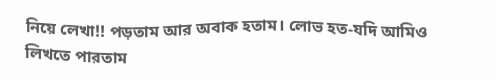নিয়ে লেখা!! পড়তাম আর অবাক হতাম। লোভ হত-যদি আমিও লিখতে পারতাম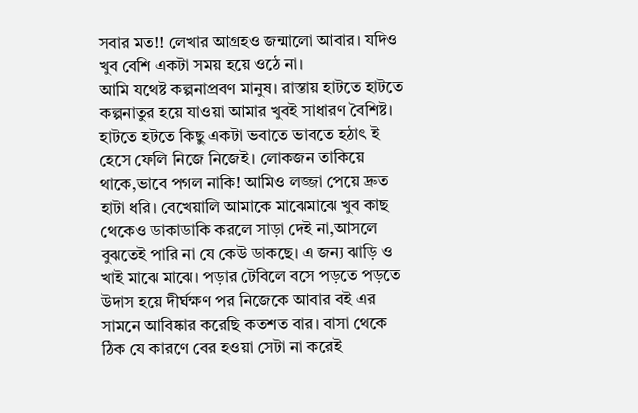সবার মত!! লেখার আগ্রহও জন্মালো আবার। যদিও খুব বেশি একটা সময় হয়ে ওঠে না।
আমি যথেষ্ট কল্পনাপ্রবণ মানুষ। রাস্তায় হাটতে হাটতে কল্পনাতুর হয়ে যাওয়া আমার খুবই সাধারণ বৈশিষ্ট। হাটতে হটতে কিছু একটা ভবাতে ভাবতে হঠাৎ ই হেসে ফেলি নিজে নিজেই। লোকজন তাকিয়ে থাকে,ভাবে পগল নাকি! আমিও লজ্জা পেয়ে দ্রুত হাটা ধরি। বেখেয়ালি আমাকে মাঝেমাঝে খুব কাছ থেকেও ডাকাডাকি করলে সাড়া দেই না,আসলে বুঝতেই পারি না যে কেউ ডাকছে। এ জন্য ঝাড়ি ও খাই মাঝে মাঝে। পড়ার টেবিলে বসে পড়তে পড়তে উদাস হয়ে দীর্ঘক্ষণ পর নিজেকে আবার বই এর সামনে আবিষ্কার করেছি কতশত বার। বাসা থেকে ঠিক যে কারণে বের হওয়া সেটা না করেই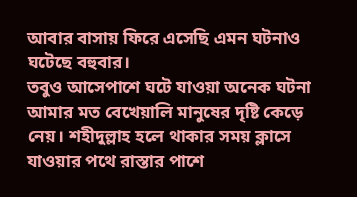আবার বাসায় ফিরে এসেছি এমন ঘটনাও ঘটেছে বহুবার।
তবুও আসেপাশে ঘটে যাওয়া অনেক ঘটনা আমার মত বেখেয়ালি মানুষের দৃষ্টি কেড়ে নেয়। শহীদুল্লাহ হলে থাকার সময় ক্লাসে যাওয়ার পথে রাস্তার পাশে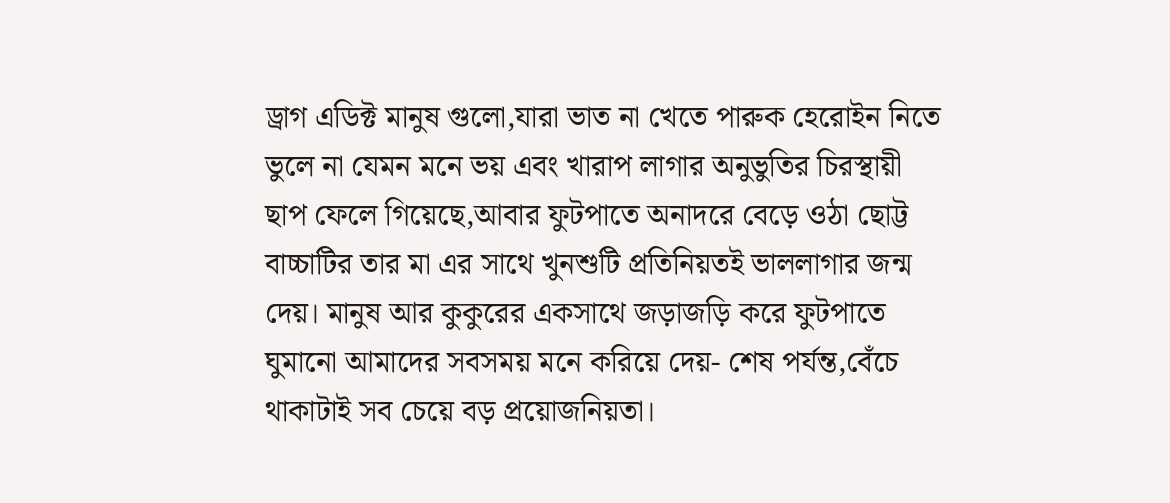ড্রাগ এডিক্ট মানুষ গুলো,যারা ভাত না খেতে পারুক হেরোইন নিতে ভুলে না যেমন মনে ভয় এবং খারাপ লাগার অনুভুতির চিরস্থায়ী ছাপ ফেলে গিয়েছে,আবার ফুটপাতে অনাদরে বেড়ে ওঠা ছোট্ট বাচ্চাটির তার মা এর সাথে খুনশুটি প্রতিনিয়তই ভাললাগার জন্ম দেয়। মানুষ আর কুকুরের একসাথে জড়াজড়ি করে ফুটপাতে ঘুমানো আমাদের সবসময় মনে করিয়ে দেয়- শেষ পর্যন্ত,বেঁচে থাকাটাই সব চেয়ে বড় প্রয়োজনিয়তা।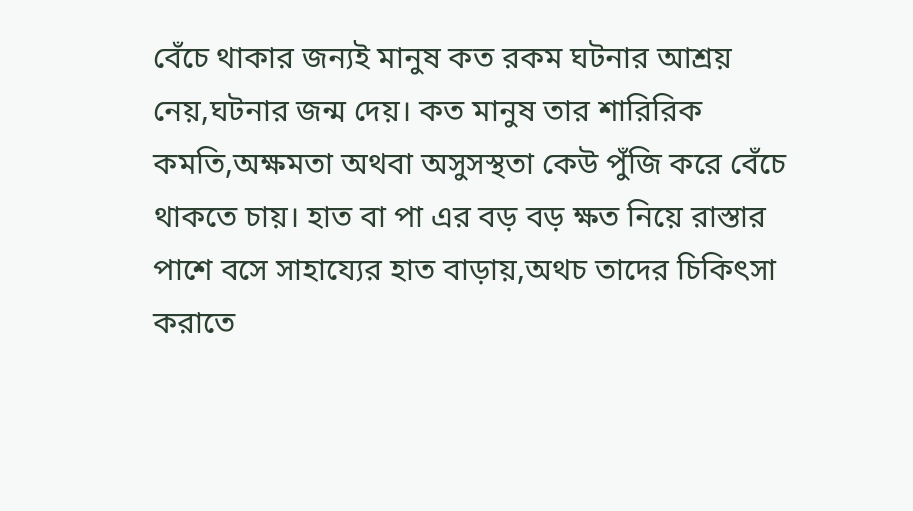বেঁচে থাকার জন্যই মানুষ কত রকম ঘটনার আশ্রয় নেয়,ঘটনার জন্ম দেয়। কত মানুষ তার শারিরিক কমতি,অক্ষমতা অথবা অসুসস্থতা কেউ পুঁজি করে বেঁচে থাকতে চায়। হাত বা পা এর বড় বড় ক্ষত নিয়ে রাস্তার পাশে বসে সাহায্যের হাত বাড়ায়,অথচ তাদের চিকিৎসা করাতে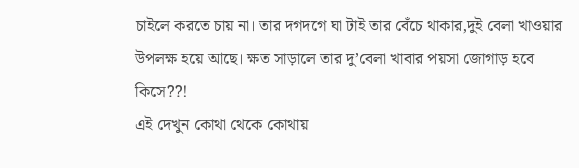চাইলে করতে চায় না। তার দগদগে ঘা টাই তার বেঁচে থাকার,দুই বেলা খাওয়ার উপলক্ষ হয়ে আছে। ক্ষত সাড়ালে তার দু’বেলা খাবার পয়সা জোগাড় হবে কিসে??!
এই দেখুন কোথা থেকে কোথায়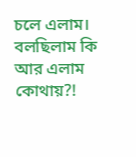চলে এলাম। বলছিলাম কি আর এলাম কোথায়?!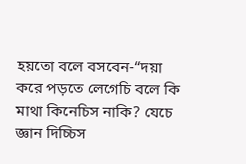হয়তো বলে বসবেন-“দয়া করে পড়তে লেগেচি বলে কি মাথা কিনেচিস নাকি? যেচে জ্ঞান দিচ্চিস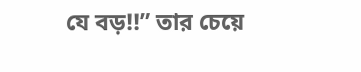যে বড়!!” তার চেয়ে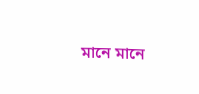মানে মানে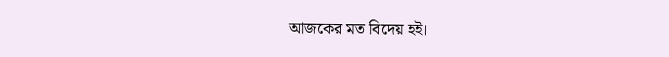আজকের মত বিদেয় হই।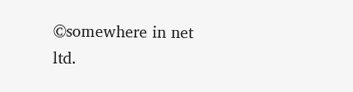©somewhere in net ltd.